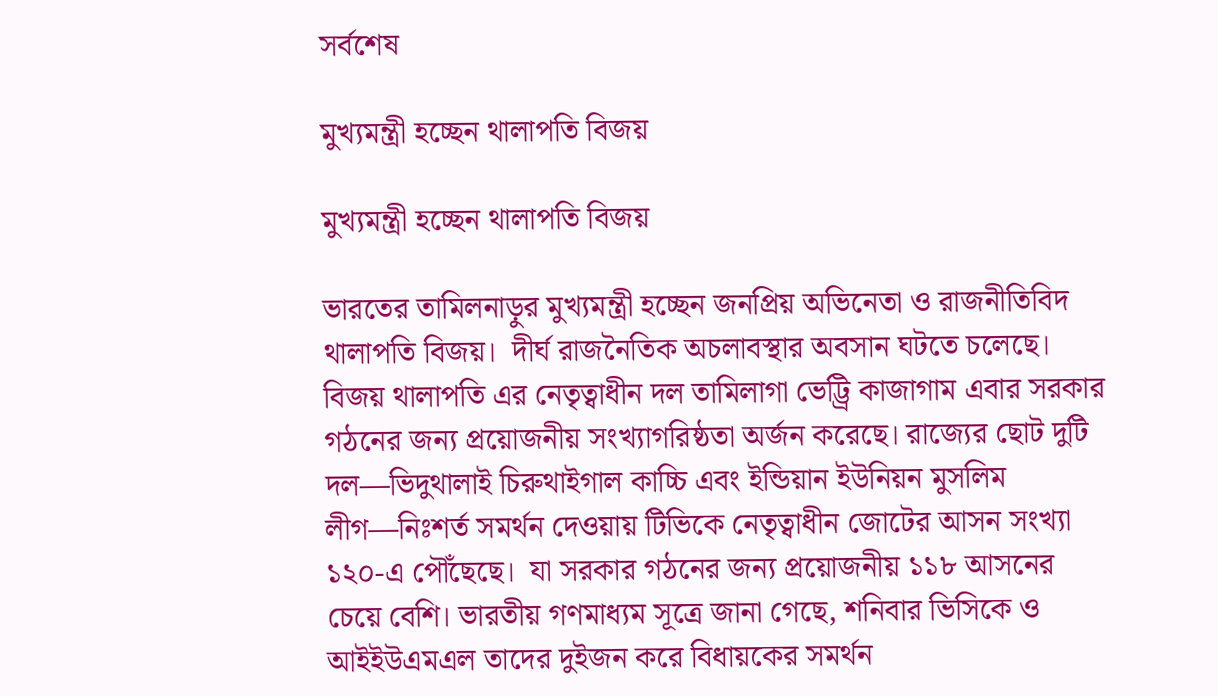সর্বশেষ

মুখ্যমন্ত্রী হচ্ছেন থালাপতি বিজয়

মুখ্যমন্ত্রী হচ্ছেন থালাপতি বিজয়

ভারতের তামিলনাড়ুর মুখ্যমন্ত্রী হচ্ছেন জনপ্রিয় অভিনেতা ও রাজনীতিবিদ থালাপতি বিজয়।  দীর্ঘ রাজনৈতিক অচলাবস্থার অবসান ঘটতে চলেছে।  বিজয় থালাপতি এর নেতৃত্বাধীন দল তামিলাগা ভেট্ট্রি কাজাগাম এবার সরকার গঠনের জন্য প্রয়োজনীয় সংখ্যাগরিষ্ঠতা অর্জন করেছে। রাজ্যের ছোট দুটি দল—ভিদুথালাই চিরুথাইগাল কাচ্চি এবং ইন্ডিয়ান ইউনিয়ন মুসলিম লীগ—নিঃশর্ত সমর্থন দেওয়ায় টিভিকে নেতৃত্বাধীন জোটের আসন সংখ্যা ১২০-এ পৌঁছেছে।  যা সরকার গঠনের জন্য প্রয়োজনীয় ১১৮ আসনের চেয়ে বেশি। ভারতীয় গণমাধ্যম সূত্রে জানা গেছে, শনিবার ভিসিকে ও আইইউএমএল তাদের দুইজন করে বিধায়কের সমর্থন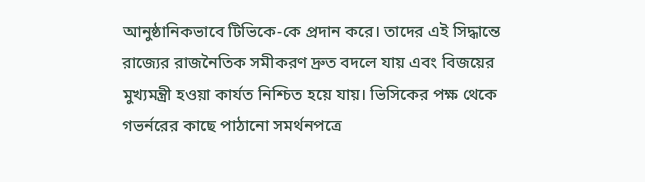আনুষ্ঠানিকভাবে টিভিকে-কে প্রদান করে। তাদের এই সিদ্ধান্তে রাজ্যের রাজনৈতিক সমীকরণ দ্রুত বদলে যায় এবং বিজয়ের মুখ্যমন্ত্রী হওয়া কার্যত নিশ্চিত হয়ে যায়। ভিসিকের পক্ষ থেকে গভর্নরের কাছে পাঠানো সমর্থনপত্রে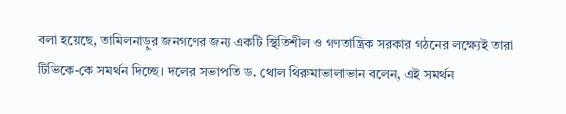বলা হয়েছে, তামিলনাড়ুর জনগণের জন্য একটি স্থিতিশীল ও গণতান্ত্রিক সরকার গঠনের লক্ষ্যেই তারা টিভিকে-কে সমর্থন দিচ্ছে। দলের সভাপতি ড. থোল থিরুমাভালাভান বলেন, এই সমর্থন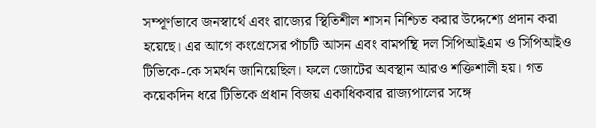সম্পূর্ণভাবে জনস্বার্থে এবং রাজ্যের স্থিতিশীল শাসন নিশ্চিত করার উদ্দেশ্যে প্রদান করা হয়েছে। এর আগে কংগ্রেসের পাঁচটি আসন এবং বামপন্থি দল সিপিআইএম ও সিপিআইও টিভিকে-কে সমর্থন জানিয়েছিল। ফলে জোটের অবস্থান আরও শক্তিশালী হয়। গত কয়েকদিন ধরে টিভিকে প্রধান বিজয় একাধিকবার রাজ্যপালের সঙ্গে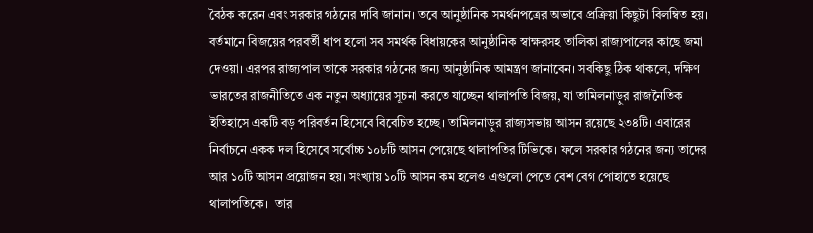বৈঠক করেন এবং সরকার গঠনের দাবি জানান। তবে আনুষ্ঠানিক সমর্থনপত্রের অভাবে প্রক্রিয়া কিছুটা বিলম্বিত হয়। বর্তমানে বিজয়ের পরবর্তী ধাপ হলো সব সমর্থক বিধায়কের আনুষ্ঠানিক স্বাক্ষরসহ তালিকা রাজ্যপালের কাছে জমা দেওয়া। এরপর রাজ্যপাল তাকে সরকার গঠনের জন্য আনুষ্ঠানিক আমন্ত্রণ জানাবেন। সবকিছু ঠিক থাকলে, দক্ষিণ ভারতের রাজনীতিতে এক নতুন অধ্যায়ের সূচনা করতে যাচ্ছেন থালাপতি বিজয়, যা তামিলনাড়ুর রাজনৈতিক ইতিহাসে একটি বড় পরিবর্তন হিসেবে বিবেচিত হচ্ছে। তামিলনাড়ুর রাজ্যসভায় আসন রয়েছে ২৩৪টি। এবারের নির্বাচনে একক দল হিসেবে সর্বোচ্চ ১০৮টি আসন পেয়েছে থালাপতির টিভিকে। ফলে সরকার গঠনের জন্য তাদের আর ১০টি আসন প্রয়োজন হয়। সংখ্যায় ১০টি আসন কম হলেও এগুলো পেতে বেশ বেগ পোহাতে হয়েছে থালাপতিকে।  তার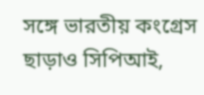সঙ্গে ভারতীয় কংগ্রেস ছাড়াও সিপিআই,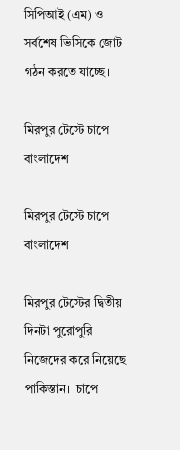সিপিআই (এম) ও সর্বশেষ ভিসিকে জোট গঠন করতে যাচ্ছে।

মিরপুর টেস্টে চাপে বাংলাদেশ

মিরপুর টেস্টে চাপে বাংলাদেশ

মিরপুর টেস্টের দ্বিতীয় দিনটা পুরোপুরি নিজেদের করে নিয়েছে পাকিস্তান।  চাপে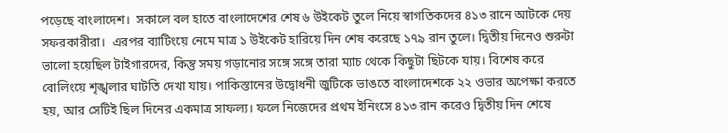পড়েছে বাংলাদেশ।  সকালে বল হাতে বাংলাদেশের শেষ ৬ উইকেট তুলে নিয়ে স্বাগতিকদের ৪১৩ রানে আটকে দেয় সফরকারীরা।  এরপর ব্যাটিংয়ে নেমে মাত্র ১ উইকেট হারিয়ে দিন শেষ করেছে ১৭৯ রান তুলে। দ্বিতীয় দিনেও শুরুটা ভালো হয়েছিল টাইগারদের, কিন্তু সময় গড়ানোর সঙ্গে সঙ্গে তারা ম্যাচ থেকে কিছুটা ছিটকে যায়। বিশেষ করে বোলিংয়ে শৃঙ্খলার ঘাটতি দেখা যায়। পাকিস্তানের উদ্বোধনী জুটিকে ভাঙতে বাংলাদেশকে ২২ ওভার অপেক্ষা করতে হয়, আর সেটিই ছিল দিনের একমাত্র সাফল্য। ফলে নিজেদের প্রথম ইনিংসে ৪১৩ রান করেও দ্বিতীয় দিন শেষে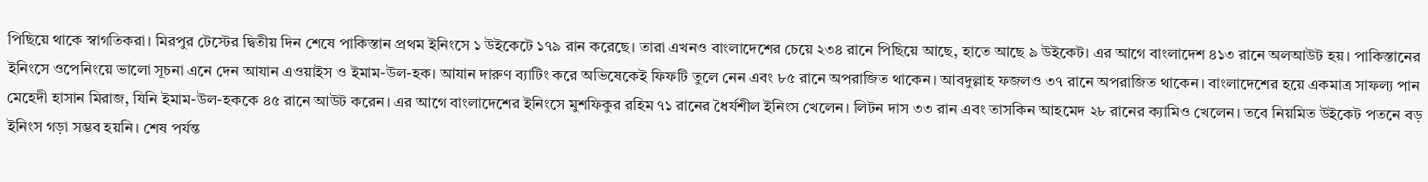পিছিয়ে থাকে স্বাগতিকরা। মিরপুর টেস্টের দ্বিতীয় দিন শেষে পাকিস্তান প্রথম ইনিংসে ১ উইকেটে ১৭৯ রান করেছে। তারা এখনও বাংলাদেশের চেয়ে ২৩৪ রানে পিছিয়ে আছে, হাতে আছে ৯ উইকেট। এর আগে বাংলাদেশ ৪১৩ রানে অলআউট হয়। পাকিস্তানের ইনিংসে ওপেনিংয়ে ভালো সূচনা এনে দেন আযান এওয়াইস ও ইমাম-উল-হক। আযান দারুণ ব্যাটিং করে অভিষেকেই ফিফটি তুলে নেন এবং ৮৫ রানে অপরাজিত থাকেন। আবদুল্লাহ ফজলও ৩৭ রানে অপরাজিত থাকেন। বাংলাদেশের হয়ে একমাত্র সাফল্য পান মেহেদী হাসান মিরাজ, যিনি ইমাম-উল-হককে ৪৫ রানে আউট করেন। এর আগে বাংলাদেশের ইনিংসে মুশফিকুর রহিম ৭১ রানের ধৈর্যশীল ইনিংস খেলেন। লিটন দাস ৩৩ রান এবং তাসকিন আহমেদ ২৮ রানের ক্যামিও খেলেন। তবে নিয়মিত উইকেট পতনে বড় ইনিংস গড়া সম্ভব হয়নি। শেষ পর্যন্ত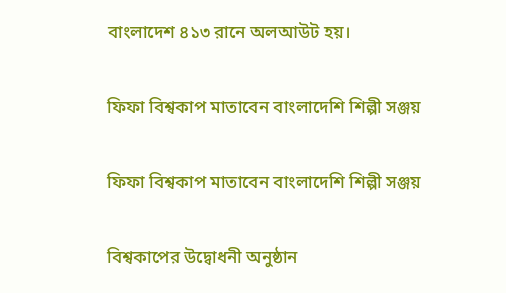বাংলাদেশ ৪১৩ রানে অলআউট হয়।

ফিফা বিশ্বকাপ মাতাবেন বাংলাদেশি শিল্পী সঞ্জয়

ফিফা বিশ্বকাপ মাতাবেন বাংলাদেশি শিল্পী সঞ্জয়

বিশ্বকাপের উদ্বোধনী অনুষ্ঠান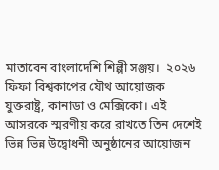মাতাবেন বাংলাদেশি শিল্পী সঞ্জয়।  ২০২৬ ফিফা বিশ্বকাপের যৌথ আয়োজক যুক্তরাষ্ট্র, কানাডা ও মেক্সিকো। এই আসরকে স্মরণীয় করে রাখতে তিন দেশেই ভিন্ন ভিন্ন উদ্বোধনী অনুষ্ঠানের আয়োজন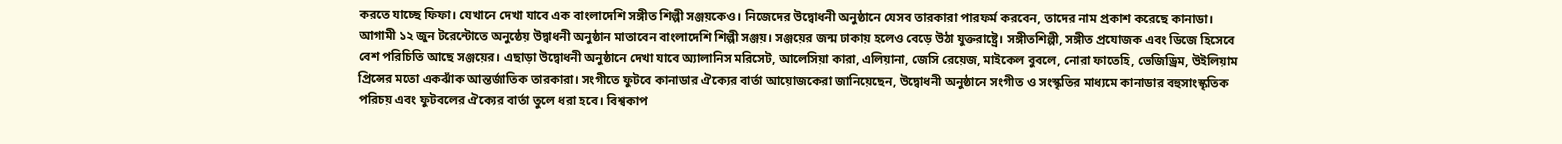করতে যাচ্ছে ফিফা। যেখানে দেখা যাবে এক বাংলাদেশি সঙ্গীত শিল্পী সঞ্জয়কেও। নিজেদের উদ্বোধনী অনুষ্ঠানে যেসব তারকারা পারফর্ম করবেন, তাদের নাম প্রকাশ করেছে কানাডা। আগামী ১২ জুন টরেন্টোতে অনুষ্ঠেয় উদ্বাধনী অনুষ্ঠান মাতাবেন বাংলাদেশি শিল্পী সঞ্জয়। সঞ্জয়ের জন্ম ঢাকায় হলেও বেড়ে উঠা যুক্তরাষ্ট্রে। সঙ্গীতশিল্পী, সঙ্গীত প্রযোজক এবং ডিজে হিসেবে বেশ পরিচিতি আছে সঞ্জয়ের। এছাড়া উদ্বোধনী অনুষ্ঠানে দেখা যাবে অ্যালানিস মরিসেট, আলেসিয়া কারা, এলিয়ানা, জেসি রেয়েজ, মাইকেল বুবলে, নোরা ফাতেহি, ভেজিড্রিম, উইলিয়াম প্রিন্সের মতো একঝাঁক আন্তর্জাতিক তারকারা। সংগীতে ফুটবে কানাডার ঐক্যের বার্তা আয়োজকেরা জানিয়েছেন, উদ্বোধনী অনুষ্ঠানে সংগীত ও সংস্কৃতির মাধ্যমে কানাডার বহুসাংস্কৃতিক পরিচয় এবং ফুটবলের ঐক্যের বার্তা তুলে ধরা হবে। বিশ্বকাপ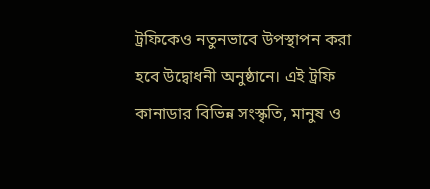ট্রফিকেও নতুনভাবে উপস্থাপন করা হবে উদ্বোধনী অনুষ্ঠানে। এই ট্রফি কানাডার বিভিন্ন সংস্কৃতি, মানুষ ও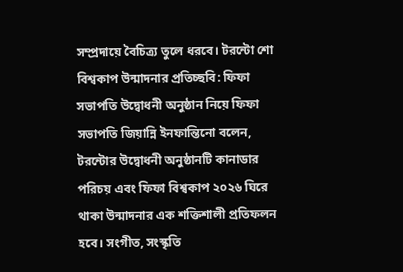সম্প্রদায়ে বৈচিত্র্য তুলে ধরবে। টরন্টো শো বিশ্বকাপ উন্মাদনার প্রতিচ্ছবি: ফিফা সভাপতি উদ্বোধনী অনুষ্ঠান নিয়ে ফিফা সভাপতি জিয়ান্নি ইনফান্তিনো বলেন, টরন্টোর উদ্বোধনী অনুষ্ঠানটি কানাডার পরিচয় এবং ফিফা বিশ্বকাপ ২০২৬ ঘিরে থাকা উন্মাদনার এক শক্তিশালী প্রতিফলন হবে। সংগীত, সংস্কৃতি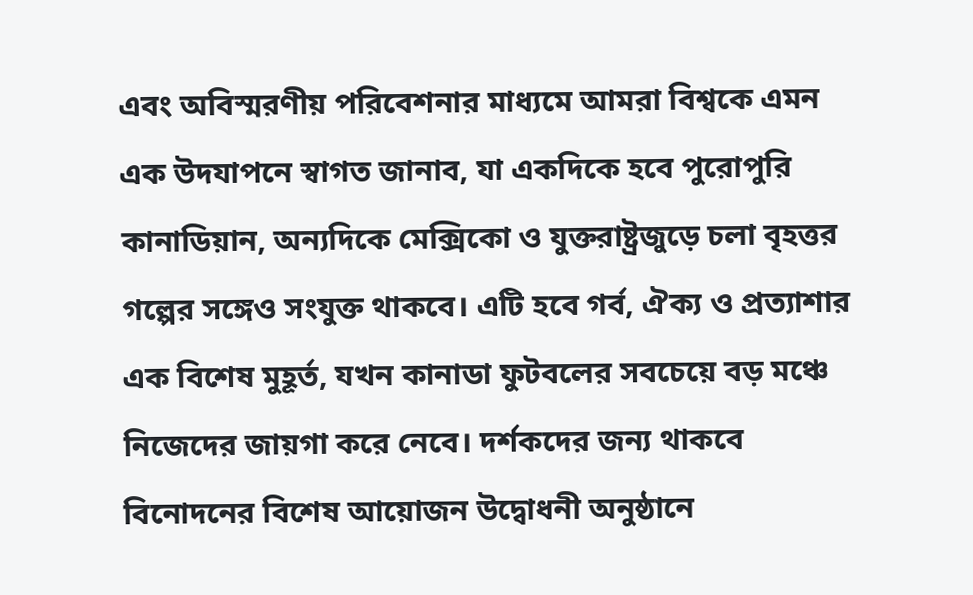এবং অবিস্মরণীয় পরিবেশনার মাধ্যমে আমরা বিশ্বকে এমন এক উদযাপনে স্বাগত জানাব, যা একদিকে হবে পুরোপুরি কানাডিয়ান, অন্যদিকে মেক্সিকো ও যুক্তরাষ্ট্রজুড়ে চলা বৃহত্তর গল্পের সঙ্গেও সংযুক্ত থাকবে। এটি হবে গর্ব, ঐক্য ও প্রত্যাশার এক বিশেষ মুহূর্ত, যখন কানাডা ফুটবলের সবচেয়ে বড় মঞ্চে নিজেদের জায়গা করে নেবে। দর্শকদের জন্য থাকবে বিনোদনের বিশেষ আয়োজন উদ্বোধনী অনুষ্ঠানে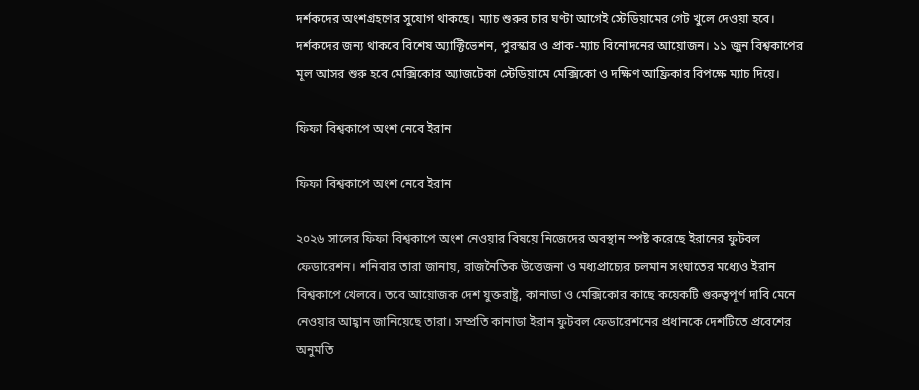দর্শকদের অংশগ্রহণের সুযোগ থাকছে। ম্যাচ শুরুর চার ঘণ্টা আগেই স্টেডিয়ামের গেট খুলে দেওয়া হবে। দর্শকদের জন্য থাকবে বিশেষ অ্যাক্টিভেশন, পুরস্কার ও প্রাক-ম্যাচ বিনোদনের আয়োজন। ১১ জুন বিশ্বকাপের মূল আসর শুরু হবে মেক্সিকোর অ্যাজটেকা স্টেডিয়ামে মেক্সিকো ও দক্ষিণ আফ্রিকার বিপক্ষে ম্যাচ দিয়ে।

ফিফা বিশ্বকাপে অংশ নেবে ইরান

ফিফা বিশ্বকাপে অংশ নেবে ইরান

২০২৬ সালের ফিফা বিশ্বকাপে অংশ নেওয়ার বিষয়ে নিজেদের অবস্থান স্পষ্ট করেছে ইরানের ফুটবল ফেডারেশন। শনিবার তারা জানায়, রাজনৈতিক উত্তেজনা ও মধ্যপ্রাচ্যের চলমান সংঘাতের মধ্যেও ইরান বিশ্বকাপে খেলবে। তবে আয়োজক দেশ যুক্তরাষ্ট্র, কানাডা ও মেক্সিকোর কাছে কয়েকটি গুরুত্বপূর্ণ দাবি মেনে নেওয়ার আহ্বান জানিয়েছে তারা। সম্প্রতি কানাডা ইরান ফুটবল ফেডারেশনের প্রধানকে দেশটিতে প্রবেশের অনুমতি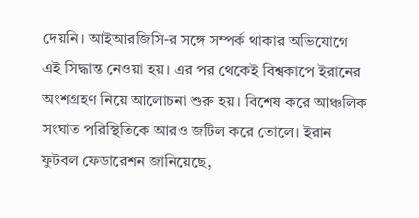দেয়নি। আইআরজিসি-র সঙ্গে সম্পর্ক থাকার অভিযোগে এই সিদ্ধান্ত নেওয়া হয়। এর পর থেকেই বিশ্বকাপে ইরানের অংশগ্রহণ নিয়ে আলোচনা শুরু হয়। বিশেষ করে আঞ্চলিক সংঘাত পরিস্থিতিকে আরও জটিল করে তোলে। ইরান ফুটবল ফেডারেশন জানিয়েছে,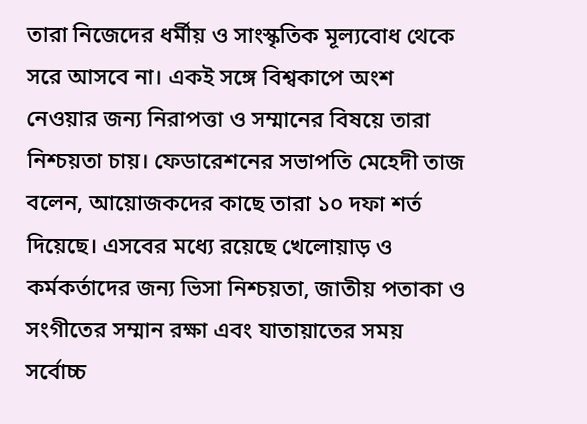তারা নিজেদের ধর্মীয় ও সাংস্কৃতিক মূল্যবোধ থেকে সরে আসবে না। একই সঙ্গে বিশ্বকাপে অংশ নেওয়ার জন্য নিরাপত্তা ও সম্মানের বিষয়ে তারা নিশ্চয়তা চায়। ফেডারেশনের সভাপতি মেহেদী তাজ বলেন, আয়োজকদের কাছে তারা ১০ দফা শর্ত দিয়েছে। এসবের মধ্যে রয়েছে খেলোয়াড় ও কর্মকর্তাদের জন্য ভিসা নিশ্চয়তা, জাতীয় পতাকা ও সংগীতের সম্মান রক্ষা এবং যাতায়াতের সময় সর্বোচ্চ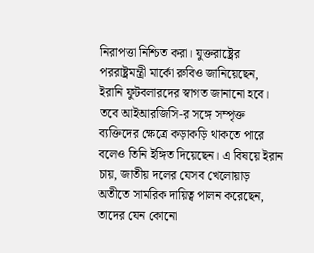নিরাপত্তা নিশ্চিত করা। যুক্তরাষ্ট্রের পররাষ্ট্রমন্ত্রী মার্কো রুবিও জানিয়েছেন, ইরানি ফুটবলারদের স্বাগত জানানো হবে। তবে আইআরজিসি-র সঙ্গে সম্পৃক্ত ব্যক্তিদের ক্ষেত্রে কড়াকড়ি থাকতে পারে বলেও তিনি ইঙ্গিত দিয়েছেন। এ বিষয়ে ইরান চায়, জাতীয় দলের যেসব খেলোয়াড় অতীতে সামরিক দায়িত্ব পালন করেছেন, তাদের যেন কোনো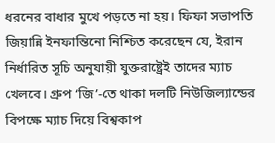ধরনের বাধার মুখে পড়তে না হয়। ফিফা সভাপতি জিয়ান্নি ইনফান্তিনো নিশ্চিত করেছেন যে, ইরান নির্ধারিত সূচি অনুযায়ী যুক্তরাষ্ট্রেই তাদের ম্যাচ খেলবে। গ্রুপ ‘জি’-তে থাকা দলটি নিউজিল্যান্ডের বিপক্ষে ম্যাচ দিয়ে বিশ্বকাপ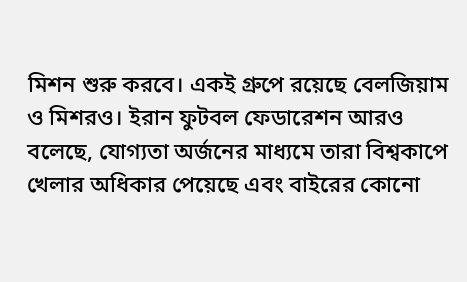মিশন শুরু করবে। একই গ্রুপে রয়েছে বেলজিয়াম ও মিশরও। ইরান ফুটবল ফেডারেশন আরও বলেছে, যোগ্যতা অর্জনের মাধ্যমে তারা বিশ্বকাপে খেলার অধিকার পেয়েছে এবং বাইরের কোনো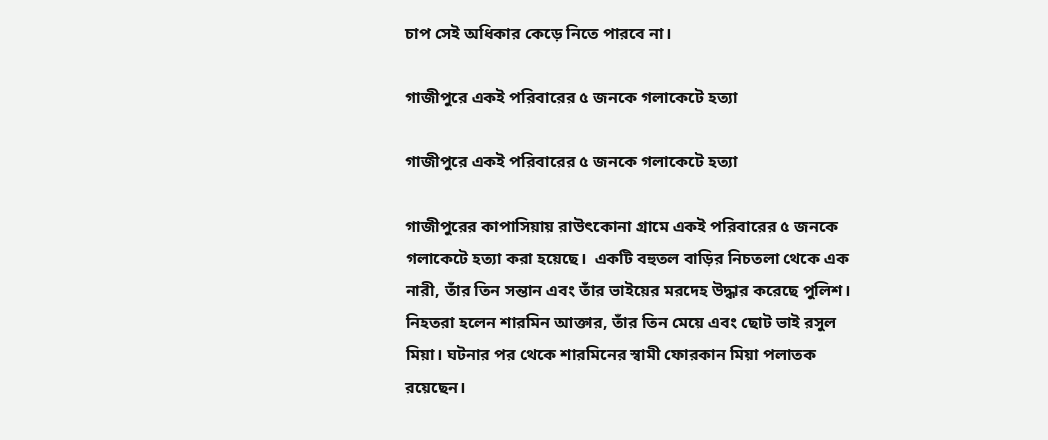চাপ সেই অধিকার কেড়ে নিতে পারবে না।

গাজীপুরে একই পরিবারের ৫ জনকে গলাকেটে হত্যা

গাজীপুরে একই পরিবারের ৫ জনকে গলাকেটে হত্যা

গাজীপুরের কাপাসিয়ায় রাউৎকোনা গ্রামে একই পরিবারের ৫ জনকে গলাকেটে হত্যা করা হয়েছে।  একটি বহুতল বাড়ির নিচতলা থেকে এক নারী, তাঁর তিন সন্তান এবং তাঁর ভাইয়ের মরদেহ উদ্ধার করেছে পুলিশ।  নিহতরা হলেন শারমিন আক্তার, তাঁর তিন মেয়ে এবং ছোট ভাই রসুল মিয়া। ঘটনার পর থেকে শারমিনের স্বামী ফোরকান মিয়া পলাতক রয়েছেন।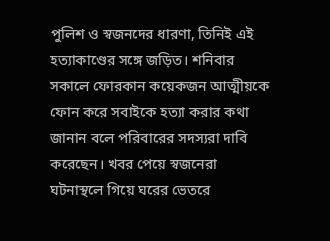পুলিশ ও স্বজনদের ধারণা, তিনিই এই হত্যাকাণ্ডের সঙ্গে জড়িত। শনিবার সকালে ফোরকান কয়েকজন আত্মীয়কে ফোন করে সবাইকে হত্যা করার কথা জানান বলে পরিবারের সদস্যরা দাবি করেছেন। খবর পেয়ে স্বজনেরা ঘটনাস্থলে গিয়ে ঘরের ভেতরে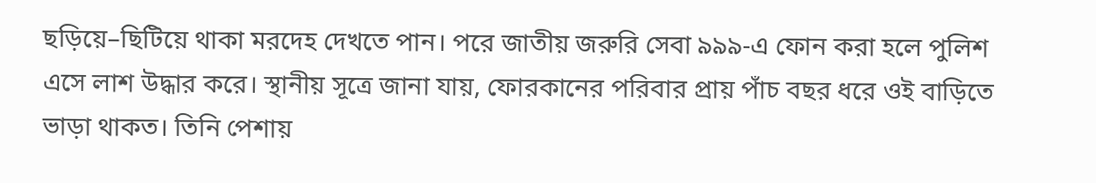ছড়িয়ে–ছিটিয়ে থাকা মরদেহ দেখতে পান। পরে জাতীয় জরুরি সেবা ৯৯৯-এ ফোন করা হলে পুলিশ এসে লাশ উদ্ধার করে। স্থানীয় সূত্রে জানা যায়, ফোরকানের পরিবার প্রায় পাঁচ বছর ধরে ওই বাড়িতে ভাড়া থাকত। তিনি পেশায়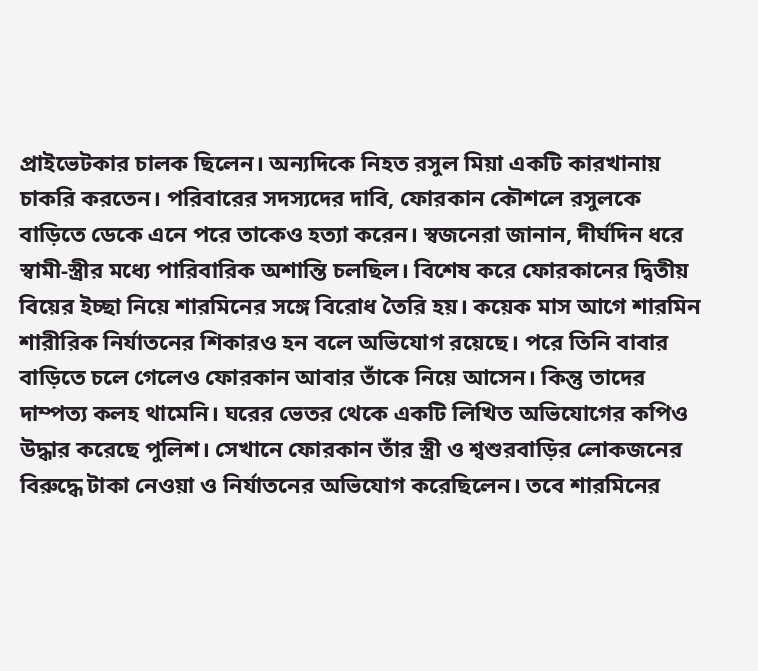প্রাইভেটকার চালক ছিলেন। অন্যদিকে নিহত রসুল মিয়া একটি কারখানায় চাকরি করতেন। পরিবারের সদস্যদের দাবি, ফোরকান কৌশলে রসুলকে বাড়িতে ডেকে এনে পরে তাকেও হত্যা করেন। স্বজনেরা জানান, দীর্ঘদিন ধরে স্বামী-স্ত্রীর মধ্যে পারিবারিক অশান্তি চলছিল। বিশেষ করে ফোরকানের দ্বিতীয় বিয়ের ইচ্ছা নিয়ে শারমিনের সঙ্গে বিরোধ তৈরি হয়। কয়েক মাস আগে শারমিন শারীরিক নির্যাতনের শিকারও হন বলে অভিযোগ রয়েছে। পরে তিনি বাবার বাড়িতে চলে গেলেও ফোরকান আবার তাঁকে নিয়ে আসেন। কিন্তু তাদের দাম্পত্য কলহ থামেনি। ঘরের ভেতর থেকে একটি লিখিত অভিযোগের কপিও উদ্ধার করেছে পুলিশ। সেখানে ফোরকান তাঁর স্ত্রী ও শ্বশুরবাড়ির লোকজনের বিরুদ্ধে টাকা নেওয়া ও নির্যাতনের অভিযোগ করেছিলেন। তবে শারমিনের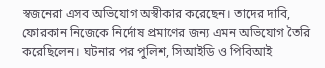স্বজনেরা এসব অভিযোগ অস্বীকার করেছেন। তাদের দাবি, ফোরকান নিজেকে নির্দোষ প্রমাণের জন্য এমন অভিযোগ তৈরি করেছিলেন। ঘটনার পর পুলিশ, সিআইডি ও পিবিআই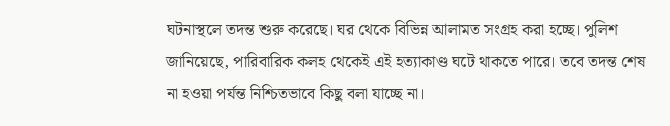ঘটনাস্থলে তদন্ত শুরু করেছে। ঘর থেকে বিভিন্ন আলামত সংগ্রহ করা হচ্ছে। পুলিশ জানিয়েছে, পারিবারিক কলহ থেকেই এই হত্যাকাণ্ড ঘটে থাকতে পারে। তবে তদন্ত শেষ না হওয়া পর্যন্ত নিশ্চিতভাবে কিছু বলা যাচ্ছে না।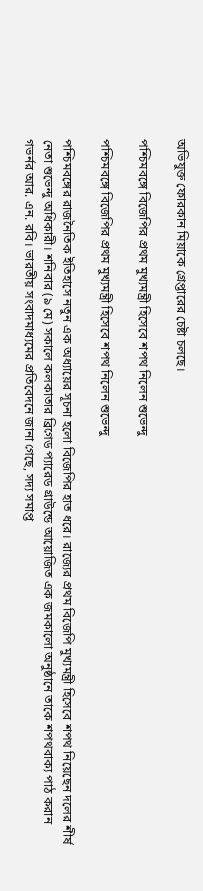অভিযুক্ত ফোরকান মিয়াকে গ্রেপ্তারের চেষ্টা চলছে।

পশ্চিমবঙ্গে বিজেপির প্রথম মুখ্যমন্ত্রী হিসেবে শপথ নিলেন শুভেন্দু

পশ্চিমবঙ্গে বিজেপির প্রথম মুখ্যমন্ত্রী হিসেবে শপথ নিলেন শুভেন্দু

পশ্চিমবঙ্গের রাজনৈতিক ইতিহাসে নতুন এক অধ্যায়ের সূচনা হলো বিজেপির হাত ধরে। রাজ্যের প্রথম বিজেপি মুখ্যমন্ত্রী হিসেবে শপথ নিয়েছেন দলের শীর্ষ নেতা শুভেন্দু অধিকারী। শনিবার (৯ মে) সকালে কলকাতার ব্রিগেড প্যারেড গ্রাউন্ডে আয়োজিত এক জমকালো অনুষ্ঠানে তাকে শপথবাক্য পাঠ করান গভর্নর আর. এন. রবি। ভারতীয় সংবাদমাধ্যমের প্রতিবেদনে জানা গেছে, সদ্য সমাপ্ত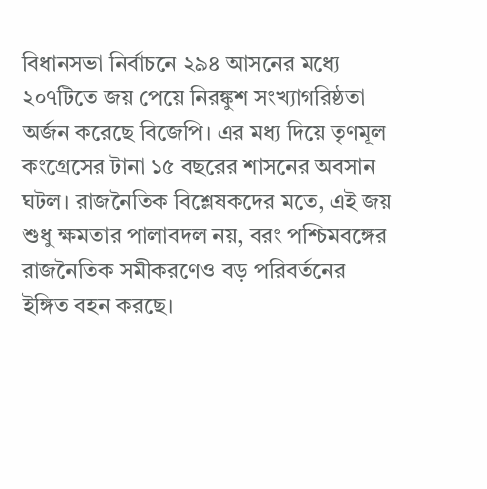বিধানসভা নির্বাচনে ২৯৪ আসনের মধ্যে ২০৭টিতে জয় পেয়ে নিরঙ্কুশ সংখ্যাগরিষ্ঠতা অর্জন করেছে বিজেপি। এর মধ্য দিয়ে তৃণমূল কংগ্রেসের টানা ১৫ বছরের শাসনের অবসান ঘটল। রাজনৈতিক বিশ্লেষকদের মতে, এই জয় শুধু ক্ষমতার পালাবদল নয়, বরং পশ্চিমবঙ্গের রাজনৈতিক সমীকরণেও বড় পরিবর্তনের ইঙ্গিত বহন করছে।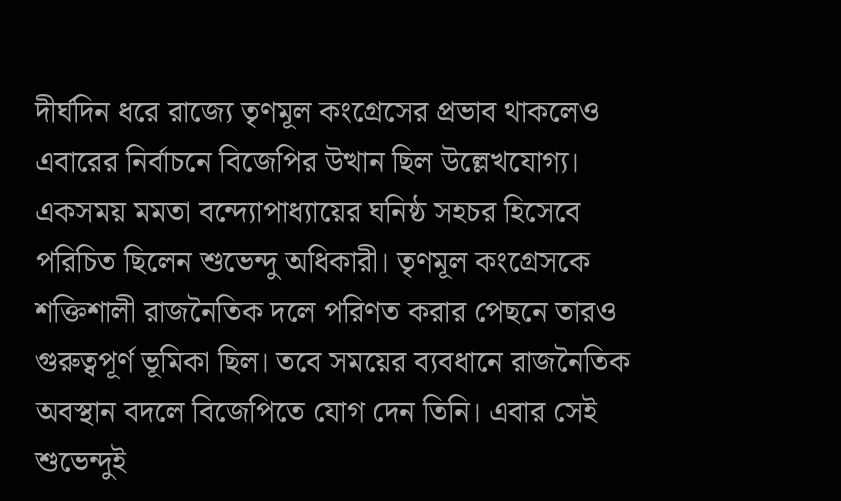দীর্ঘদিন ধরে রাজ্যে তৃণমূল কংগ্রেসের প্রভাব থাকলেও এবারের নির্বাচনে বিজেপির উত্থান ছিল উল্লেখযোগ্য। একসময় মমতা বন্দ্যোপাধ্যায়ের ঘনিষ্ঠ সহচর হিসেবে পরিচিত ছিলেন শুভেন্দু অধিকারী। তৃণমূল কংগ্রেসকে শক্তিশালী রাজনৈতিক দলে পরিণত করার পেছনে তারও গুরুত্বপূর্ণ ভূমিকা ছিল। তবে সময়ের ব্যবধানে রাজনৈতিক অবস্থান বদলে বিজেপিতে যোগ দেন তিনি। এবার সেই শুভেন্দুই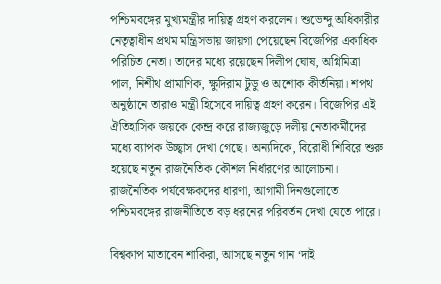পশ্চিমবঙ্গের মুখ্যমন্ত্রীর দায়িত্ব গ্রহণ করলেন। শুভেন্দু অধিকারীর নেতৃত্বাধীন প্রথম মন্ত্রিসভায় জায়গা পেয়েছেন বিজেপির একাধিক পরিচিত নেতা। তাদের মধ্যে রয়েছেন দিলীপ ঘোষ, অগ্নিমিত্রা পাল, নিশীথ প্রামাণিক, ক্ষুদিরাম টুডু ও অশোক কীর্তনিয়া। শপথ অনুষ্ঠানে তারাও মন্ত্রী হিসেবে দায়িত্ব গ্রহণ করেন। বিজেপির এই ঐতিহাসিক জয়কে কেন্দ্র করে রাজ্যজুড়ে দলীয় নেতাকর্মীদের মধ্যে ব্যাপক উচ্ছ্বাস দেখা গেছে। অন্যদিকে, বিরোধী শিবিরে শুরু হয়েছে নতুন রাজনৈতিক কৌশল নির্ধারণের আলোচনা। রাজনৈতিক পর্যবেক্ষকদের ধারণা, আগামী দিনগুলোতে পশ্চিমবঙ্গের রাজনীতিতে বড় ধরনের পরিবর্তন দেখা যেতে পারে।

বিশ্বকাপ মাতাবেন শাকিরা, আসছে নতুন গান ‘দাই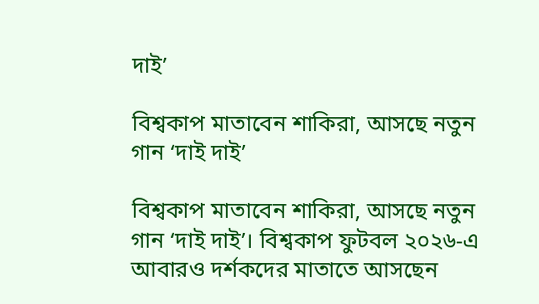দাই’

বিশ্বকাপ মাতাবেন শাকিরা, আসছে নতুন গান ‘দাই দাই’

বিশ্বকাপ মাতাবেন শাকিরা, আসছে নতুন গান ‘দাই দাই’। বিশ্বকাপ ফুটবল ২০২৬-এ আবারও দর্শকদের মাতাতে আসছেন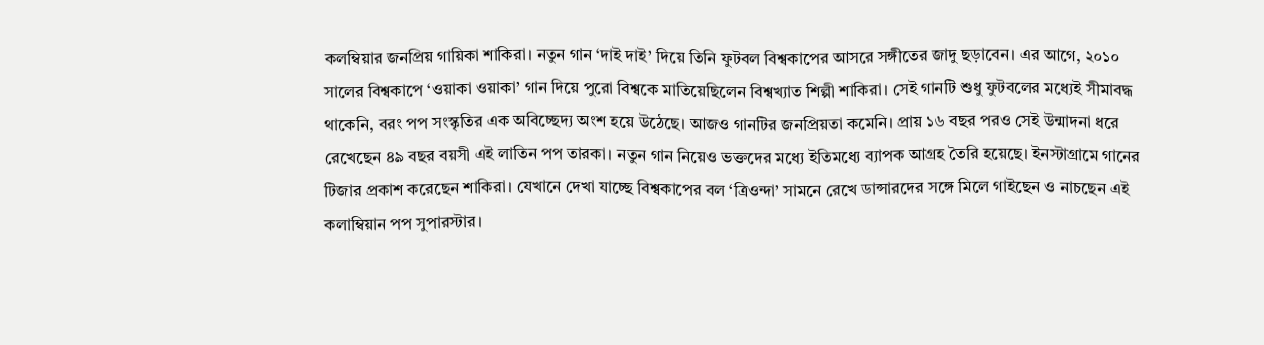কলম্বিয়ার জনপ্রিয় গায়িকা শাকিরা। নতুন গান ‘দাই দাই’ দিয়ে তিনি ফুটবল বিশ্বকাপের আসরে সঙ্গীতের জাদু ছড়াবেন। এর আগে, ২০১০ সালের বিশ্বকাপে ‘ওয়াকা ওয়াকা’ গান দিয়ে পুরো বিশ্বকে মাতিয়েছিলেন বিশ্বখ্যাত শিল্পী শাকিরা। সেই গানটি শুধু ফুটবলের মধ্যেই সীমাবদ্ধ থাকেনি, বরং পপ সংস্কৃতির এক অবিচ্ছেদ্য অংশ হয়ে উঠেছে। আজও গানটির জনপ্রিয়তা কমেনি। প্রায় ১৬ বছর পরও সেই উন্মাদনা ধরে রেখেছেন ৪৯ বছর বয়সী এই লাতিন পপ তারকা। নতুন গান নিয়েও ভক্তদের মধ্যে ইতিমধ্যে ব্যাপক আগ্রহ তৈরি হয়েছে। ইনস্টাগ্রামে গানের টিজার প্রকাশ করেছেন শাকিরা। যেখানে দেখা যাচ্ছে বিশ্বকাপের বল ‘ত্রিওন্দা’ সামনে রেখে ডান্সারদের সঙ্গে মিলে গাইছেন ও নাচছেন এই কলাম্বিয়ান পপ সুপারস্টার।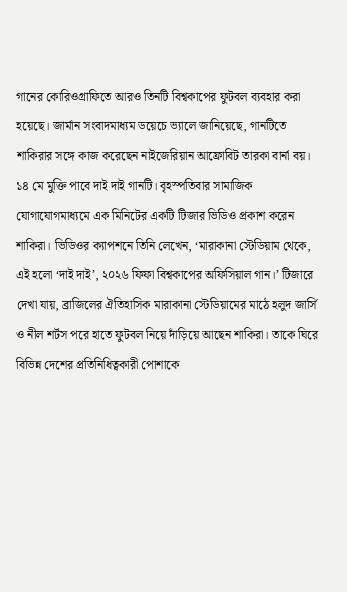গানের কোরিওগ্রাফিতে আরও তিনটি বিশ্বকাপের ফুটবল ব্যবহার করা হয়েছে। জার্মান সংবাদমাধ্যম ডয়েচে ভ্যালে জানিয়েছে, গানটিতে শাকিরার সঙ্গে কাজ করেছেন নাইজেরিয়ান আফ্রোবিট তারকা বার্না বয়। ১৪ মে মুক্তি পাবে দাই দাই গানটি। বৃহস্পতিবার সামাজিক যোগাযোগমাধ্যমে এক মিনিটের একটি টিজার ভিডিও প্রকাশ করেন শাকিরা। ভিডিওর ক্যাপশনে তিনি লেখেন, ‘মারাকানা স্টেডিয়াম থেকে, এই হলো ‘দাই দাই’, ২০২৬ ফিফা বিশ্বকাপের অফিসিয়াল গান।’ টিজারে দেখা যায়, ব্রাজিলের ঐতিহাসিক মারাকানা স্টেডিয়ামের মাঠে হলুদ জার্সি ও নীল শর্টস পরে হাতে ফুটবল নিয়ে দাঁড়িয়ে আছেন শাকিরা। তাকে ঘিরে বিভিন্ন দেশের প্রতিনিধিত্বকারী পোশাকে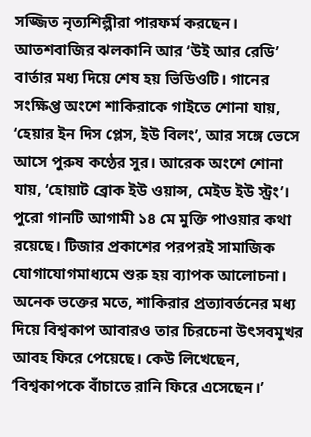সজ্জিত নৃত্যশিল্পীরা পারফর্ম করছেন। আতশবাজির ঝলকানি আর ‘উই আর রেডি’ বার্তার মধ্য দিয়ে শেষ হয় ভিডিওটি। গানের সংক্ষিপ্ত অংশে শাকিরাকে গাইতে শোনা যায়, ‘হেয়ার ইন দিস প্লেস, ইউ বিলং’, আর সঙ্গে ভেসে আসে পুরুষ কণ্ঠের সুর। আরেক অংশে শোনা যায়, ‘হোয়াট ব্রোক ইউ ওয়ান্স, মেইড ইউ স্ট্রং’। পুরো গানটি আগামী ১৪ মে মুক্তি পাওয়ার কথা রয়েছে। টিজার প্রকাশের পরপরই সামাজিক যোগাযোগমাধ্যমে শুরু হয় ব্যাপক আলোচনা। অনেক ভক্তের মতে, শাকিরার প্রত্যাবর্তনের মধ্য দিয়ে বিশ্বকাপ আবারও তার চিরচেনা উৎসবমুখর আবহ ফিরে পেয়েছে। কেউ লিখেছেন, ‘বিশ্বকাপকে বাঁচাতে রানি ফিরে এসেছেন।’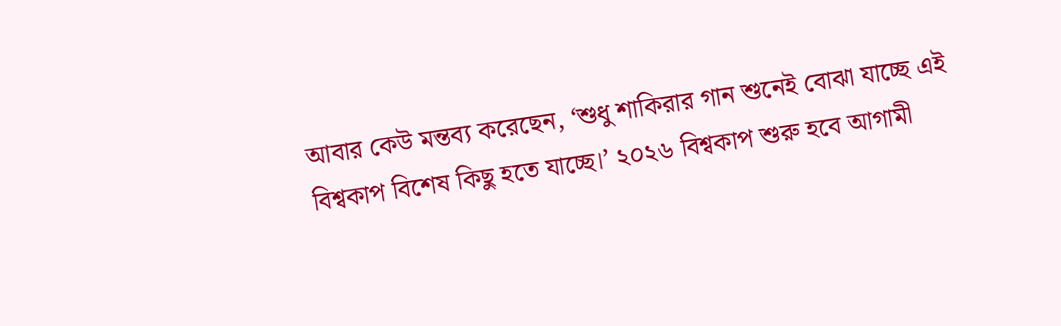আবার কেউ মন্তব্য করেছেন, ‘শুধু শাকিরার গান শুনেই বোঝা যাচ্ছে এই বিশ্বকাপ বিশেষ কিছু হতে যাচ্ছে।’ ২০২৬ বিশ্বকাপ শুরু হবে আগামী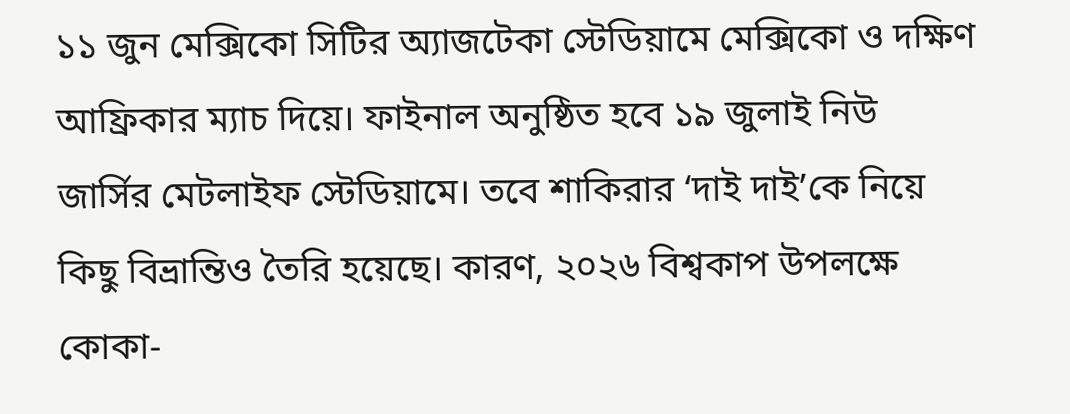১১ জুন মেক্সিকো সিটির অ্যাজটেকা স্টেডিয়ামে মেক্সিকো ও দক্ষিণ আফ্রিকার ম্যাচ দিয়ে। ফাইনাল অনুষ্ঠিত হবে ১৯ জুলাই নিউ জার্সির মেটলাইফ স্টেডিয়ামে। তবে শাকিরার ‘দাই দাই’কে নিয়ে কিছু বিভ্রান্তিও তৈরি হয়েছে। কারণ, ২০২৬ বিশ্বকাপ উপলক্ষে কোকা-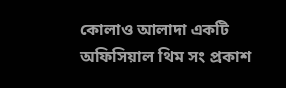কোলাও আলাদা একটি অফিসিয়াল থিম সং প্রকাশ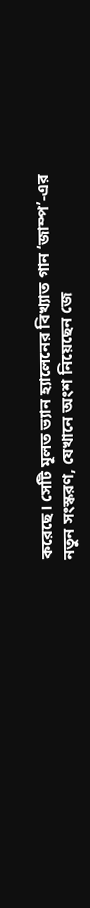করেছে। সেটি মূলত ভ্যান হ্যালেনের বিখ্যাত গান ‘জাম্প’-এর নতুন সংস্করণ, যেখানে অংশ নিয়েছেন জে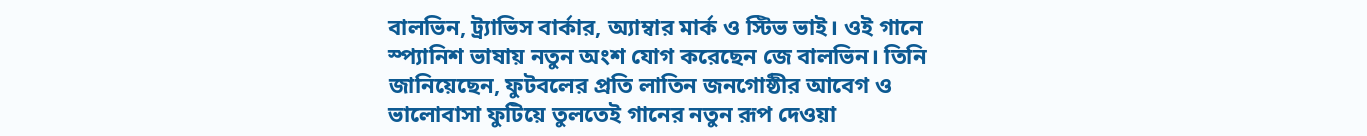বালভিন, ট্র্যাভিস বার্কার, অ্যাম্বার মার্ক ও স্টিভ ভাই। ওই গানে স্প্যানিশ ভাষায় নতুন অংশ যোগ করেছেন জে বালভিন। তিনি জানিয়েছেন, ফুটবলের প্রতি লাতিন জনগোষ্ঠীর আবেগ ও ভালোবাসা ফুটিয়ে তুলতেই গানের নতুন রূপ দেওয়া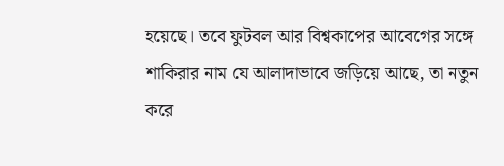হয়েছে। তবে ফুটবল আর বিশ্বকাপের আবেগের সঙ্গে শাকিরার নাম যে আলাদাভাবে জড়িয়ে আছে, তা নতুন করে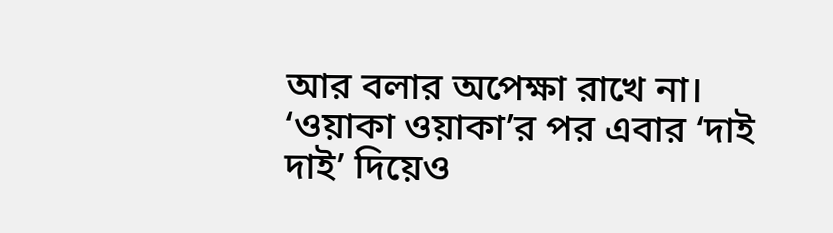আর বলার অপেক্ষা রাখে না। ‘ওয়াকা ওয়াকা’র পর এবার ‘দাই দাই’ দিয়েও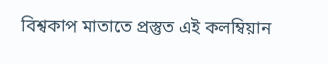বিশ্বকাপ মাতাতে প্রস্তুত এই কলম্বিয়ান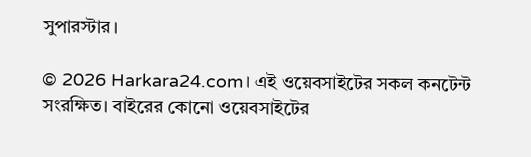সুপারস্টার।

© 2026 Harkara24.com। এই ওয়েবসাইটের সকল কনটেন্ট সংরক্ষিত। বাইরের কোনো ওয়েবসাইটের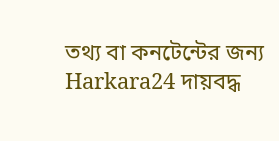তথ্য বা কনটেন্টের জন্য Harkara24 দায়বদ্ধ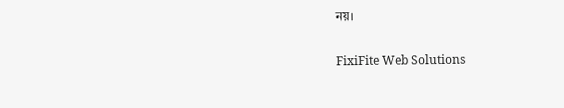নয়।

FixiFite Web Solutions